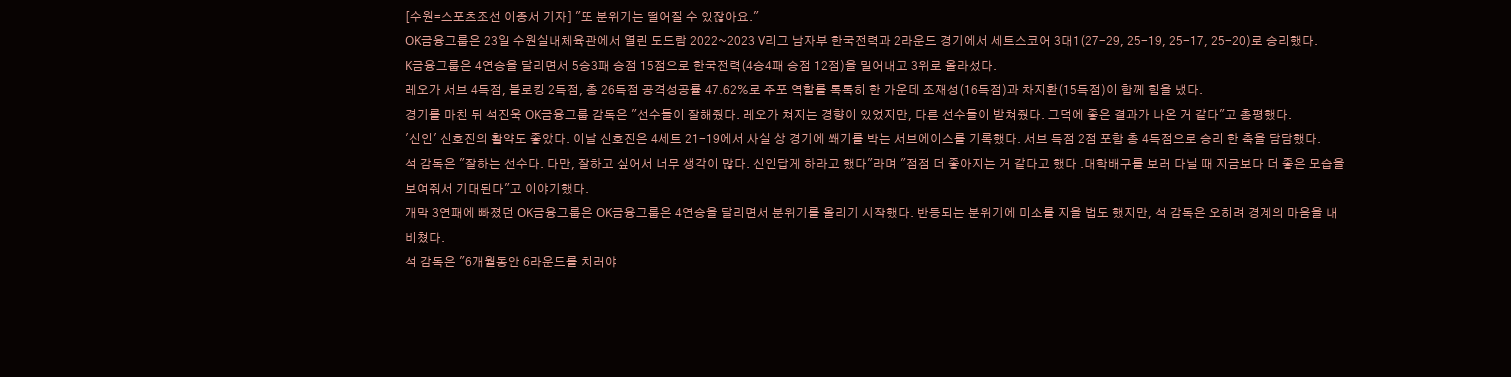[수원=스포츠조선 이종서 기자] "또 분위기는 떨어질 수 있잖아요."
OK금융그룹은 23일 수원실내체육관에서 열린 도드람 2022~2023 V리그 남자부 한국전력과 2라운드 경기에서 세트스코어 3대1(27-29, 25-19, 25-17, 25-20)로 승리했다.
K금융그룹은 4연승을 달리면서 5승3패 승점 15점으로 한국전력(4승4패 승점 12점)을 밀어내고 3위로 올라섰다.
레오가 서브 4득점, 블로킹 2득점, 총 26득점 공격성공률 47.62%로 주포 역할를 톡톡히 한 가운데 조재성(16득점)과 차지환(15득점)이 함께 힘을 냈다.
경기를 마친 뒤 석진욱 OK금융그룹 감독은 "선수들이 잘해줬다. 레오가 쳐지는 경향이 있었지만, 다른 선수들이 받쳐줬다. 그덕에 좋은 결과가 나온 거 같다"고 총평했다.
'신인' 신호진의 활약도 좋았다. 이날 신호진은 4세트 21-19에서 사실 상 경기에 쐐기를 박는 서브에이스를 기록했다. 서브 득점 2점 포함 총 4득점으로 승리 한 축을 담담했다.
석 감독은 "잘하는 선수다. 다만, 잘하고 싶어서 너무 생각이 많다. 신인답게 하라고 했다"라며 "점점 더 좋아지는 거 같다고 했다 .대학배구를 보러 다닐 때 지금보다 더 좋은 모습을 보여줘서 기대된다"고 이야기했다.
개막 3연패에 빠졌던 OK금융그룹은 OK금융그룹은 4연승을 달리면서 분위기를 올리기 시작했다. 반등되는 분위기에 미소를 지을 법도 했지만, 석 감독은 오히려 경계의 마음을 내비쳤다.
석 감독은 "6개월동안 6라운드를 치러야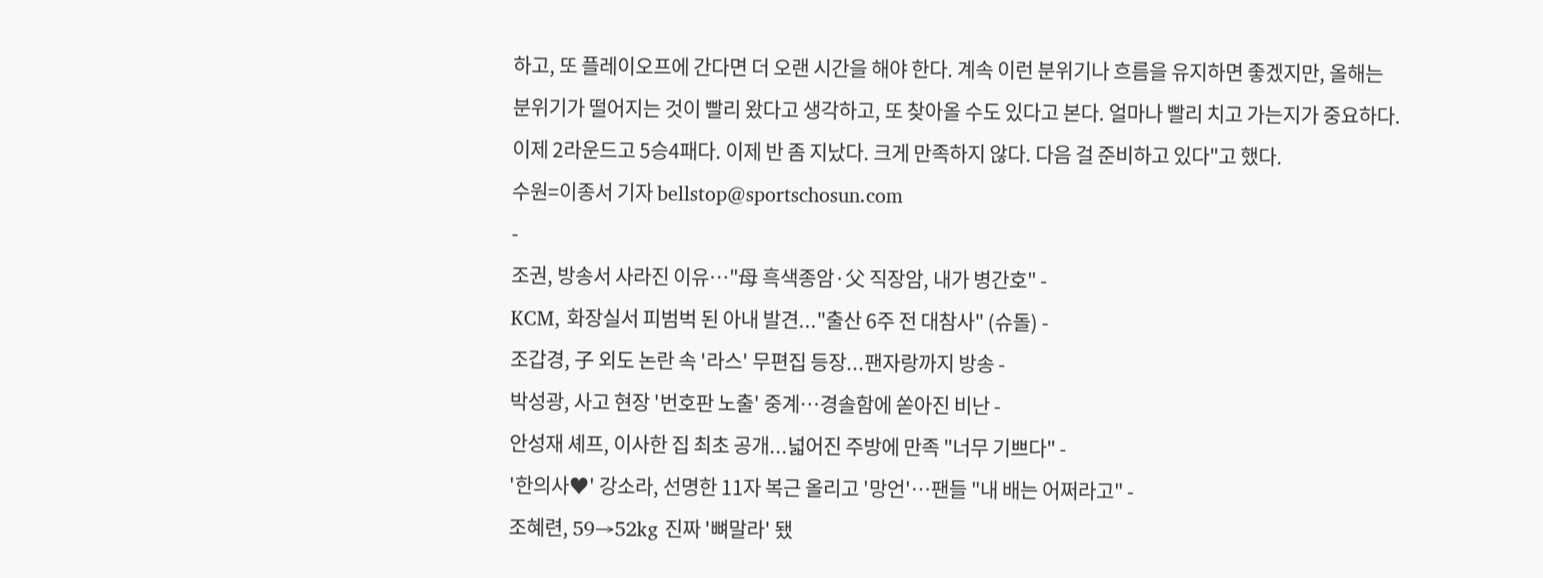하고, 또 플레이오프에 간다면 더 오랜 시간을 해야 한다. 계속 이런 분위기나 흐름을 유지하면 좋겠지만, 올해는 분위기가 떨어지는 것이 빨리 왔다고 생각하고, 또 찾아올 수도 있다고 본다. 얼마나 빨리 치고 가는지가 중요하다. 이제 2라운드고 5승4패다. 이제 반 좀 지났다. 크게 만족하지 않다. 다음 걸 준비하고 있다"고 했다.
수원=이종서 기자 bellstop@sportschosun.com
-
조권, 방송서 사라진 이유…"母 흑색종암·父 직장암, 내가 병간호" -
KCM, 화장실서 피범벅 된 아내 발견..."출산 6주 전 대참사" (슈돌) -
조갑경, 子 외도 논란 속 '라스' 무편집 등장...팬자랑까지 방송 -
박성광, 사고 현장 '번호판 노출' 중계…경솔함에 쏟아진 비난 -
안성재 셰프, 이사한 집 최초 공개...넓어진 주방에 만족 "너무 기쁘다" -
'한의사♥' 강소라, 선명한 11자 복근 올리고 '망언'…팬들 "내 배는 어쩌라고" -
조혜련, 59→52kg 진짜 '뼈말라' 됐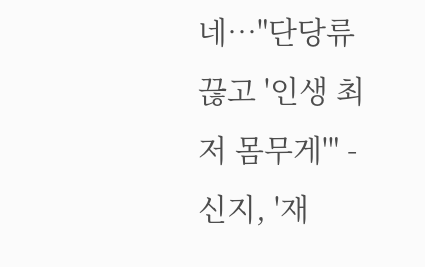네…"단당류 끊고 '인생 최저 몸무게'" -
신지, '재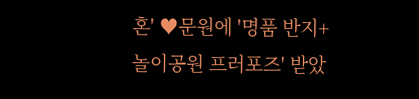혼' ♥문원에 '명품 반지+놀이공원 프러포즈' 받았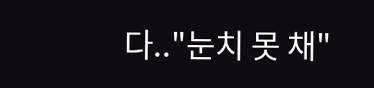다.."눈치 못 채"